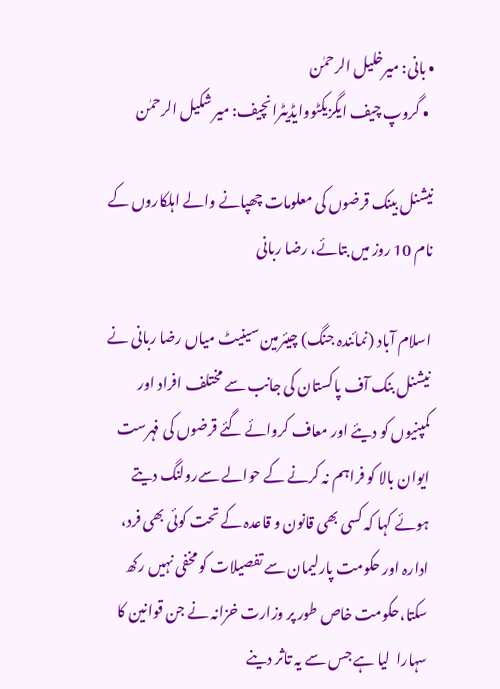• بانی: میرخلیل الرحمٰن
  • گروپ چیف ایگزیکٹووایڈیٹرانچیف: میر شکیل الرحمٰن

نیشنل بینک قرضوں کی معلومات چھپانے والے اہلکاروں کے نام 10 روز میں بتائے، رضا ربانی

اسلام آباد (نمائندہ جنگ) چیئرمین سینیٹ میاں رضا ربانی نے نیشنل بنک آف پاکستان کی جانب سے مختلف افراد اور کمپنیوں کو دیئے اور معاف کروائے گئے قرضوں کی فہرست ایوان بالا کو فراہم نہ کرنے کے حوالے سےرولنگ دیتے ہوئے کہا کہ کسی بھی قانون و قاعدہ کے تحت کوئی بھی فرد، ادارہ اور حکومت پارلیمان سے تفصیلات کو مخفی نہیں رکھ سکتا،حکومت خاص طور پر وزارت خزانہ نے جن قوانین کا سہارا  لیا ہے جس سے یہ تاثر دینے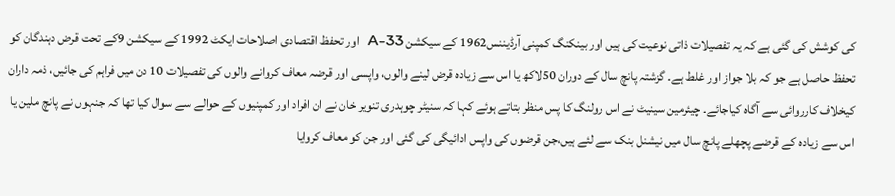کی کوشش کی گئی ہے کہ یہ تفصیلات ذاتی نوعیت کی ہیں اور بینکنگ کمپنی آرڈیننس1962 کے سیکشن 33-A  اور تحفظ اقتصادی اصلاحات ایکٹ 1992 کے سیکشن 9کے تحت قرض دہندگان کو تحفظ حاصل ہے جو کہ بلا جواز اور غلط ہے۔ گزشتہ پانچ سال کے دوران 50لاکھ یا اس سے زیادہ قرض لینے والوں، واپسی اور قرضہ معاف کروانے والوں کی تفصیلات 10 دن میں فراہم کی جائیں، ذمہ داران کیخلاف کارروائی سے آگاہ کیاجائے۔ چیئرمین سینیٹ نے اس رولنگ کا پس منظر بتاتے ہوئے کہا کہ سنیٹر چوہدری تنویر خان نے ان افراد اور کمپنیوں کے حوالے سے سوال کیا تھا کہ جنہوں نے پانچ ملین یا اس سے زیادہ کے قرضے پچھلے پانچ سال میں نیشنل بنک سے لئے ہیں،جن قرضوں کی واپس ادائیگی کی گئی اور جن کو معاف کروایا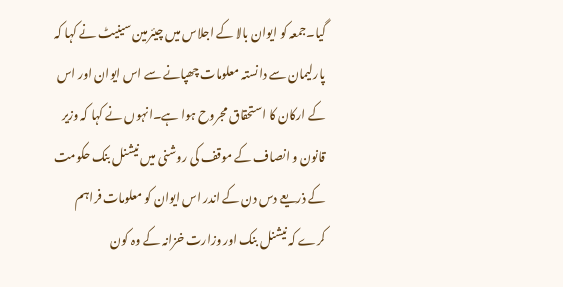گیا۔جمعہ کو ایوان بالا کے اجلاس میں چیئرمین سینیٹ نے کہا کہ پارلیمان سے دانستہ معلومات چھپانے سے اس ایوان اور اس کے ارکان کا استحقاق مجروح ہوا ہے۔انہوں نے کہا کہ وزیر قانون و انصاف کے موقف کی روشنی میں نیشنل بنک حکومت کے ذریعے دس دن کے اندر اس ایوان کو معلومات فراہم کرے کہ نیشنل بنک اور وزارت خزانہ کے وہ کون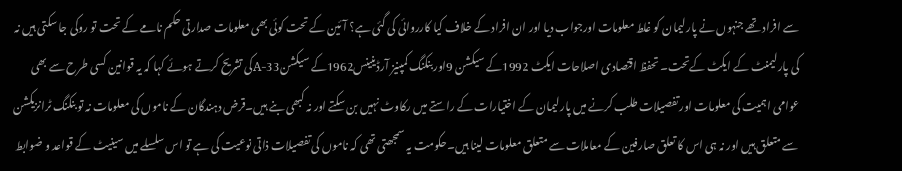سے افراد تھے جنہوں نے پارلیمان کو غلط معلومات اورجواب دیا اور ان افراد کے خلاف کیا کارروائی کی گئی ہے؟ آئین کے تحت کوئی بھی معلومات صدارتی حکم نامے کے تحت تو روکی جا سکتی ہیں نہ کی پارلیمنٹ کے ایکٹ کےتحت۔ تحفظ اقتصادی اصلاحات ایکٹ 1992کے سیکشن 9اور بنکنگ کمپنیز آرڈینینس1962کے سیکشن33-Aکی تشریح کرتے ہوئے کہا کہ یہ قوانین کسی طرح سے بھی عوامی اہمیت کی معلومات اور تفصیلات طلب کرنے میں پارلیمان کے اختیارات کے راستے میں رکاوٹ نہیں بن سکتے اور نہ کبھی بنے ہیں۔قرض دہندگان کے ناموں کی معلومات نہ تو بنکنگ ٹرانزیکشن سے متعلق ہیں اور نہ ہی اس کا تعلق صارفین کے معاملات سے متعلق معلومات لینا ہیں۔حکومت یہ سمجھتی تھی کہ ناموں کی تفصیلات ذاتی نوعیت کی ہے تو اس سلسلے میں سینیٹ کے قواعد و ضوابط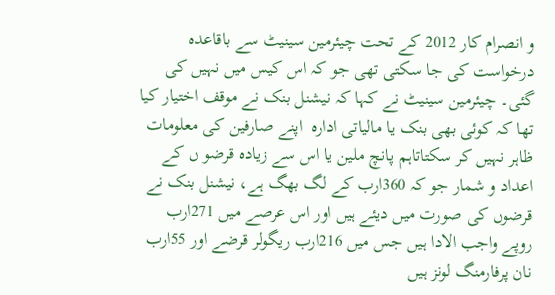و انصرام کار 2012 کے تحت چیئرمین سینیٹ سے باقاعدہ درخواست کی جا سکتی تھی جو کہ اس کیس میں نہیں کی گئی۔ چیئرمین سینیٹ نے کہا کہ نیشنل بنک نے موقف اختیار کیا تھا کہ کوئی بھی بنک یا مالیاتی ادارہ  اپنے صارفین کی معلومات ظاہر نہیں کر سکتاتاہم پانچ ملین یا اس سے زیادہ قرضو ں کے اعداد و شمار جو کہ 360ارب کے لگ بھگ ہے، نیشنل بنک نے قرضوں کی صورت میں دیئے ہیں اور اس عرصے میں 271ارب روپے واجب الادا ہیں جس میں 216ارب ریگولر قرضے اور 55ارب نان پرفارمنگ لونز ہیں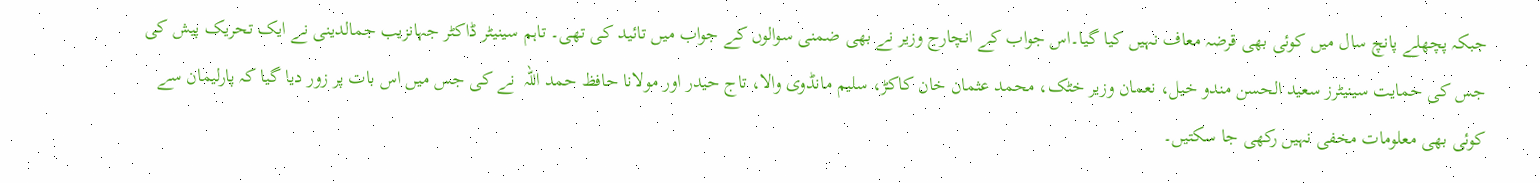جبکہ پچھلے پانچ سال میں کوئی بھی قرضہ معاف نہیں کیا گیا۔اس جواب کے انچارج وزیر نے بھی ضمنی سوالوں کے جواب میں تائید کی تھی۔ تاہم سینیٹر ڈاکٹر جہانزیب جمالدینی نے ایک تحریک پیش کی جس کی حمایت سینیٹرز سعید الحسن مندو خیل، نعمان وزیر خٹک، محمد عثمان خان کاکڑ، سلیم مانڈوی والا، تاج حیدر اور مولانا حافظ حمد اللہ  نے کی جس میں اس بات پر زور دیا گیا کہ پارلیمان سے کوئی بھی معلومات مخفی نہیں رکھی جا سکتیں۔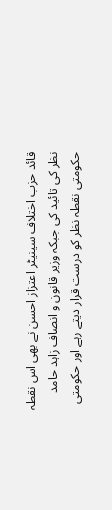قائد حزب اختلاف سینیٹر اعتزاز احسن نے بھی اس نقطہ نظر کی تائید کی جبکہ وزیر قانون و انصاف زاہد حامد حکومتی نقطہ نظر کو درست قرار دیتے رہے اور حکومتی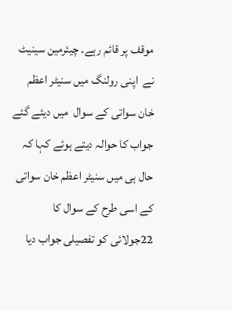موقف پر قائم رہے۔ چیئرمین سینیٹ نے  اپنی رولنگ میں سنیٹر اعظم خان سواتی کے سوال  میں دیئے گئے جواب کا حوالہ دیتے ہوئے کہا کہ حال ہی میں سنیٹر اعظم خان سواتی کے اسی طرح کے سوال کا 22جولائی کو تفصیلی جواب دیا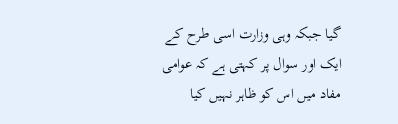گیا جبکہ وہی وزارت اسی طرح کے ایک اور سوال پر کہتی ہے کہ عوامی مفاد میں اس کو ظاہر نہیں کیا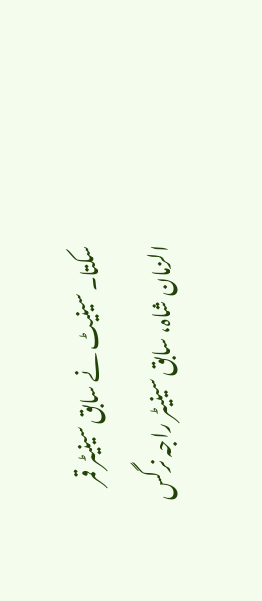سکتا۔ سینیٹ نے سابق سینیٹر قمر الزمان شاہ، سابق سینیٹر راجہ نرگس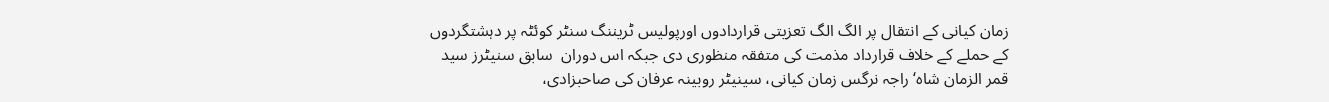زمان کیانی کے انتقال پر الگ الگ تعزیتی قراردادوں اورپولیس ٹریننگ سنٹر کوئٹہ پر دہشتگردوں کے حملے کے خلاف قرارداد مذمت کی متفقہ منظوری دی جبکہ اس دوران  سابق سنیٹرز سید قمر الزمان شاہ‘ راجہ نرگس زمان کیانی، سینیٹر روبینہ عرفان کی صاحبزادی،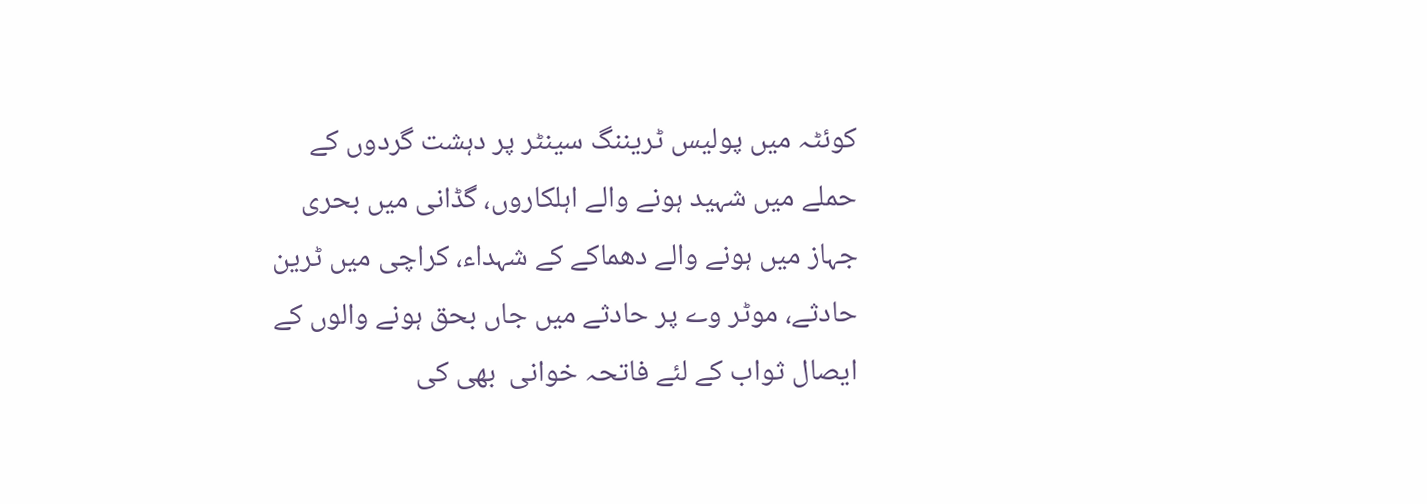کوئٹہ میں پولیس ٹریننگ سینٹر پر دہشت گردوں کے حملے میں شہید ہونے والے اہلکاروں، گڈانی میں بحری جہاز میں ہونے والے دھماکے کے شہداء، کراچی میں ٹرین حادثے، موٹر وے پر حادثے میں جاں بحق ہونے والوں کے ایصال ثواب کے لئے فاتحہ خوانی  بھی کی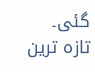گئی۔
تازہ ترین